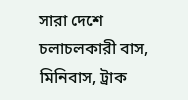সারা দেশে চলাচলকারী বাস, মিনিবাস, ট্রাক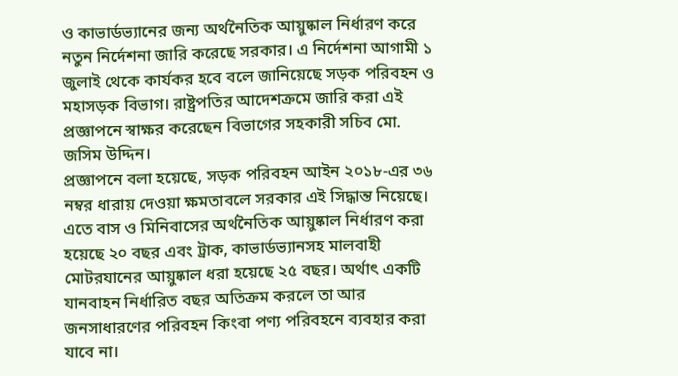ও কাভার্ডভ্যানের জন্য অর্থনৈতিক আয়ুষ্কাল নির্ধারণ করে নতুন নির্দেশনা জারি করেছে সরকার। এ নির্দেশনা আগামী ১ জুলাই থেকে কার্যকর হবে বলে জানিয়েছে সড়ক পরিবহন ও মহাসড়ক বিভাগ। রাষ্ট্রপতির আদেশক্রমে জারি করা এই প্রজ্ঞাপনে স্বাক্ষর করেছেন বিভাগের সহকারী সচিব মো. জসিম উদ্দিন।
প্রজ্ঞাপনে বলা হয়েছে, সড়ক পরিবহন আইন ২০১৮-এর ৩৬ নম্বর ধারায় দেওয়া ক্ষমতাবলে সরকার এই সিদ্ধান্ত নিয়েছে। এতে বাস ও মিনিবাসের অর্থনৈতিক আয়ুষ্কাল নির্ধারণ করা হয়েছে ২০ বছর এবং ট্রাক, কাভার্ডভ্যানসহ মালবাহী মোটরযানের আয়ুষ্কাল ধরা হয়েছে ২৫ বছর। অর্থাৎ একটি যানবাহন নির্ধারিত বছর অতিক্রম করলে তা আর জনসাধারণের পরিবহন কিংবা পণ্য পরিবহনে ব্যবহার করা যাবে না।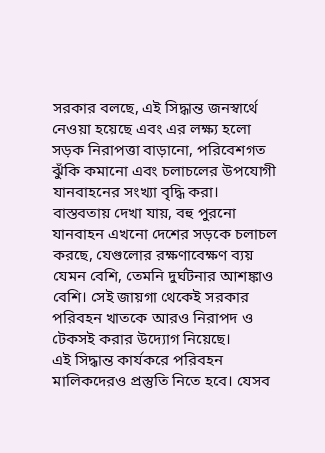সরকার বলছে, এই সিদ্ধান্ত জনস্বার্থে নেওয়া হয়েছে এবং এর লক্ষ্য হলো সড়ক নিরাপত্তা বাড়ানো, পরিবেশগত ঝুঁকি কমানো এবং চলাচলের উপযোগী যানবাহনের সংখ্যা বৃদ্ধি করা। বাস্তবতায় দেখা যায়, বহু পুরনো যানবাহন এখনো দেশের সড়কে চলাচল করছে, যেগুলোর রক্ষণাবেক্ষণ ব্যয় যেমন বেশি, তেমনি দুর্ঘটনার আশঙ্কাও বেশি। সেই জায়গা থেকেই সরকার পরিবহন খাতকে আরও নিরাপদ ও টেকসই করার উদ্যোগ নিয়েছে।
এই সিদ্ধান্ত কার্যকরে পরিবহন মালিকদেরও প্রস্তুতি নিতে হবে। যেসব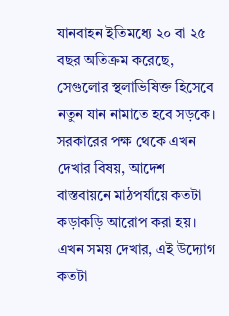যানবাহন ইতিমধ্যে ২০ বা ২৫ বছর অতিক্রম করেছে, সেগুলোর স্থলাভিষিক্ত হিসেবে নতুন যান নামাতে হবে সড়কে। সরকারের পক্ষ থেকে এখন দেখার বিষয়, আদেশ বাস্তবায়নে মাঠপর্যায়ে কতটা কড়াকড়ি আরোপ করা হয়।
এখন সময় দেখার, এই উদ্যোগ কতটা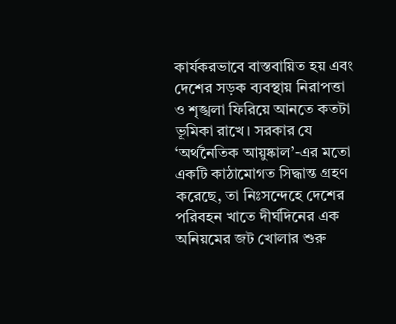কার্যকরভাবে বাস্তবায়িত হয় এবং দেশের সড়ক ব্যবস্থায় নিরাপত্তা ও শৃঙ্খলা ফিরিয়ে আনতে কতটা ভূমিকা রাখে। সরকার যে ‘অর্থনৈতিক আয়ুষ্কাল’-এর মতো একটি কাঠামোগত সিদ্ধান্ত গ্রহণ করেছে, তা নিঃসন্দেহে দেশের পরিবহন খাতে দীর্ঘদিনের এক অনিয়মের জট খোলার শুরু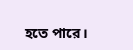হতে পারে।